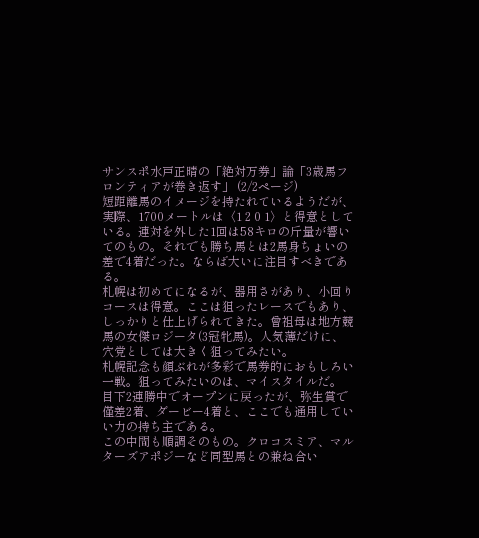サンスポ水戸正晴の「絶対万券」論「3歳馬フロンティアが巻き返す」 (2/2ページ)
短距離馬のイメージを持たれているようだが、実際、1700メートルは〈1 2 0 1〉と得意としている。連対を外した1回は58キロの斤量が響いてのもの。それでも勝ち馬とは2馬身ちょいの差で4着だった。ならば大いに注目すべきである。
札幌は初めてになるが、器用さがあり、小回りコースは得意。ここは狙ったレースでもあり、しっかりと仕上げられてきた。曾祖母は地方競馬の女傑ロジータ(3冠牝馬)。人気薄だけに、穴党としては大きく狙ってみたい。
札幌記念も顔ぶれが多彩で馬券的におもしろい一戦。狙ってみたいのは、マイスタイルだ。
目下2連勝中でオープンに戻ったが、弥生賞で僅差2着、ダービー4着と、ここでも通用していい力の持ち主である。
この中間も順調そのもの。クロコスミア、マルターズアポジーなど同型馬との兼ね合い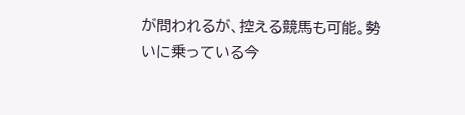が問われるが、控える競馬も可能。勢いに乗っている今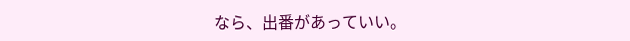なら、出番があっていい。